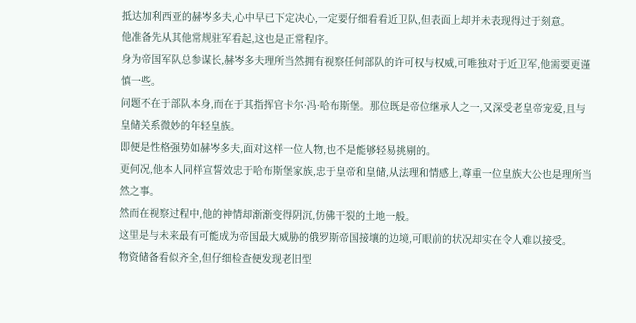抵达加利西亚的赫岑多夫,心中早已下定决心,一定要仔细看看近卫队,但表面上却并未表现得过于刻意。
他准备先从其他常规驻军看起,这也是正常程序。
身为帝国军队总参谋长,赫岑多夫理所当然拥有视察任何部队的许可权与权威,可唯独对于近卫军,他需要更谨慎一些。
问题不在于部队本身,而在于其指挥官卡尔·冯·哈布斯堡。那位既是帝位继承人之一,又深受老皇帝宠爱,且与皇储关系微妙的年轻皇族。
即便是性格强势如赫岑多夫,面对这样一位人物,也不是能够轻易挑剔的。
更何况,他本人同样宣誓效忠于哈布斯堡家族,忠于皇帝和皇储,从法理和情感上,尊重一位皇族大公也是理所当然之事。
然而在视察过程中,他的神情却渐渐变得阴沉,仿佛干裂的土地一般。
这里是与未来最有可能成为帝国最大威胁的俄罗斯帝国接壤的边境,可眼前的状况却实在令人难以接受。
物资储备看似齐全,但仔细检查便发现老旧型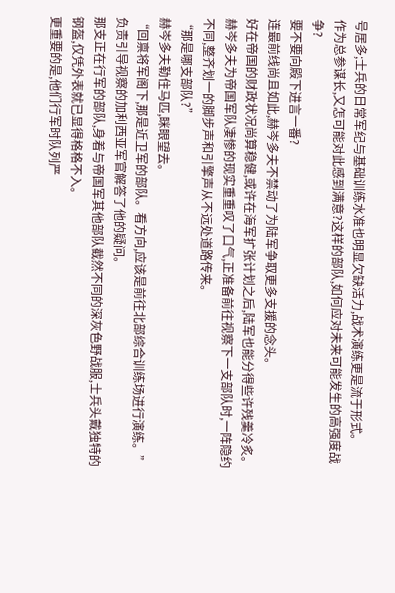号居多;士兵的日常军纪与基础训练水准也明显欠缺活力,战术演练更是流于形式。
作为总参谋长,又怎可能对此感到满意?这样的部队,如何应对未来可能发生的高强度战争?
要不要向殿下进言一番?
连最前线尚且如此,赫岑多夫不禁动了为陆军争取更多支援的念头。
好在帝国的财政状况尚算稳健,或许在海军扩张计划之后,陆军也能分得些许残羹冷炙。
赫岑多夫为帝国军队凄惨的现实重重叹了口气,正准备前往视察下一支部队时,一阵隐约不同,整齐划一的脚步声和引擎声从不远处道路传来。
“那是哪支部队?”
赫岑多夫勒住马匹,眯眼望去。
“回禀将军阁下,那是近卫军的部队。看方向,应该是前往北部综合训练场进行演练。”
负责引导视察的加利西亚军官解答了他的疑问。
那支正在行军的部队,身着与帝国军其他部队截然不同的深灰色野战服,士兵头戴独特的钢盔,仅凭外表就已显得格格不入。
更重要的是,他们行军时队列严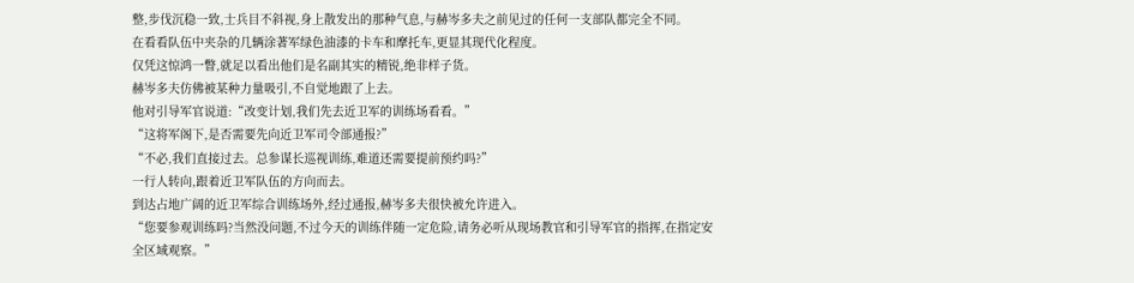整,步伐沉稳一致,士兵目不斜视,身上散发出的那种气息,与赫岑多夫之前见过的任何一支部队都完全不同。
在看看队伍中夹杂的几辆涂著军绿色油漆的卡车和摩托车,更显其现代化程度。
仅凭这惊鸿一瞥,就足以看出他们是名副其实的精锐,绝非样子货。
赫岑多夫仿佛被某种力量吸引,不自觉地跟了上去。
他对引导军官说道:“改变计划,我们先去近卫军的训练场看看。”
“这将军阁下,是否需要先向近卫军司令部通报?”
“不必,我们直接过去。总参谋长巡视训练,难道还需要提前预约吗?”
一行人转向,跟着近卫军队伍的方向而去。
到达占地广阔的近卫军综合训练场外,经过通报,赫岑多夫很快被允许进入。
“您要参观训练吗?当然没问题,不过今天的训练伴随一定危险,请务必听从现场教官和引导军官的指挥,在指定安全区域观察。”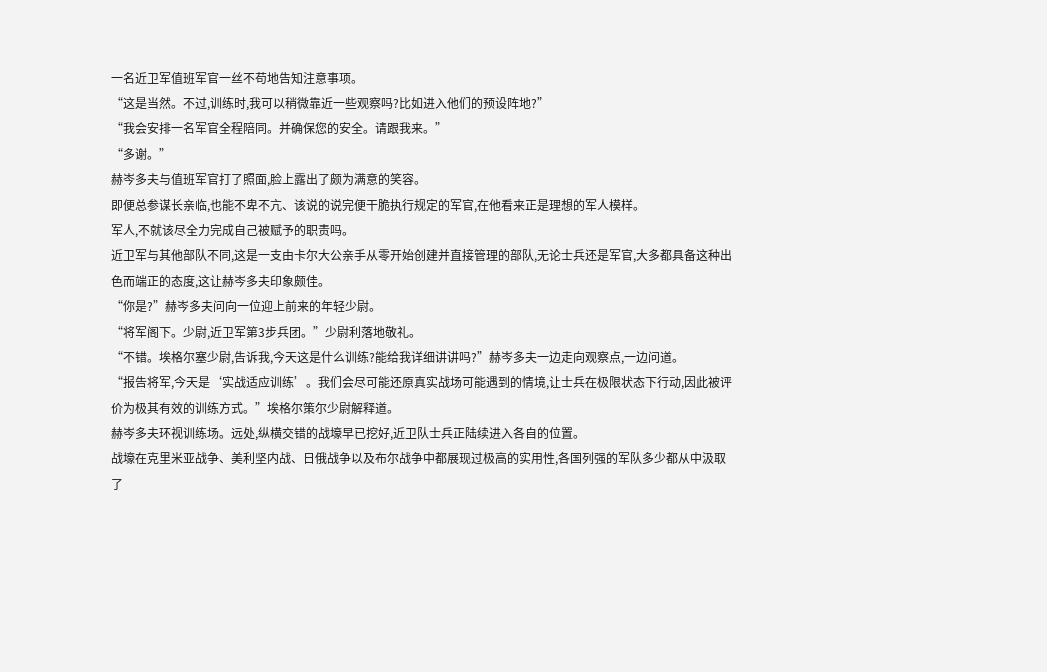一名近卫军值班军官一丝不苟地告知注意事项。
“这是当然。不过,训练时,我可以稍微靠近一些观察吗?比如进入他们的预设阵地?”
“我会安排一名军官全程陪同。并确保您的安全。请跟我来。”
“多谢。”
赫岑多夫与值班军官打了照面,脸上露出了颇为满意的笑容。
即便总参谋长亲临,也能不卑不亢、该说的说完便干脆执行规定的军官,在他看来正是理想的军人模样。
军人,不就该尽全力完成自己被赋予的职责吗。
近卫军与其他部队不同,这是一支由卡尔大公亲手从零开始创建并直接管理的部队,无论士兵还是军官,大多都具备这种出色而端正的态度,这让赫岑多夫印象颇佳。
“你是?”赫岑多夫问向一位迎上前来的年轻少尉。
“将军阁下。少尉,近卫军第3步兵团。”少尉利落地敬礼。
“不错。埃格尔塞少尉,告诉我,今天这是什么训练?能给我详细讲讲吗?”赫岑多夫一边走向观察点,一边问道。
“报告将军,今天是‘实战适应训练’。我们会尽可能还原真实战场可能遇到的情境,让士兵在极限状态下行动,因此被评价为极其有效的训练方式。”埃格尔策尔少尉解释道。
赫岑多夫环视训练场。远处,纵横交错的战壕早已挖好,近卫队士兵正陆续进入各自的位置。
战壕在克里米亚战争、美利坚内战、日俄战争以及布尔战争中都展现过极高的实用性,各国列强的军队多少都从中汲取了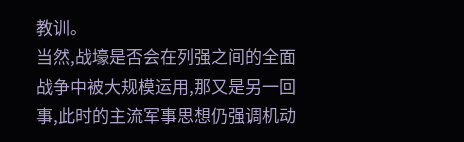教训。
当然,战壕是否会在列强之间的全面战争中被大规模运用,那又是另一回事,此时的主流军事思想仍强调机动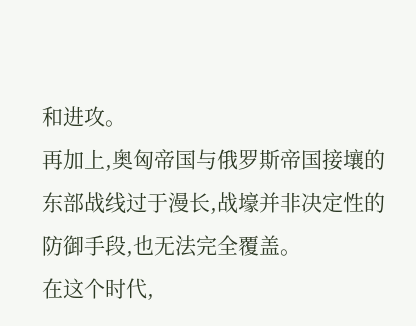和进攻。
再加上,奥匈帝国与俄罗斯帝国接壤的东部战线过于漫长,战壕并非决定性的防御手段,也无法完全覆盖。
在这个时代,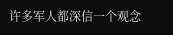许多军人都深信一个观念